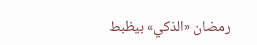رمضان «الذكي» بيظبط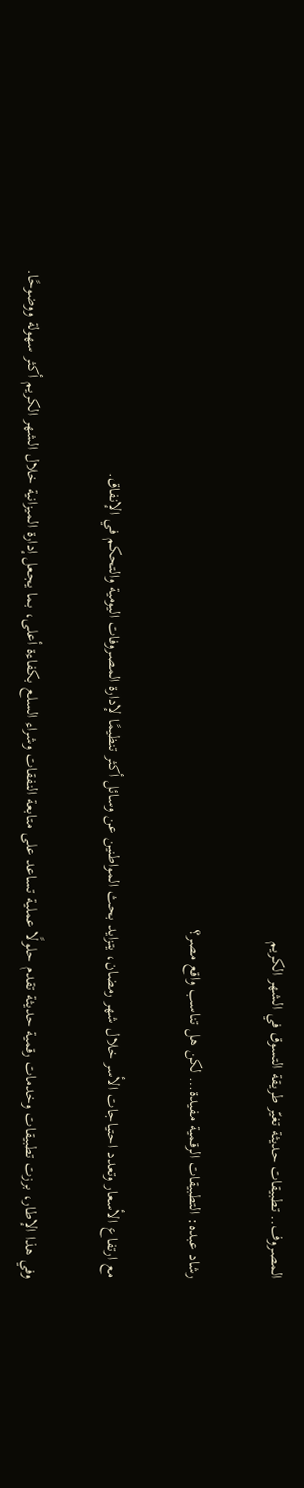المصروف.. تطبيقات حديثة تغيّر طريقة التسوق في الشهر الكريم

رشاد عبده: التطبيقات الرقمية مفيدة… لكن هل تناسب واقع مصر؟

مع ارتفاع الأسعار وتعدد احتياجات الأسر خلال شهر رمضان، يتزايد بحث المواطنين عن وسائل أكثر تنظيمًا لإدارة المصروفات اليومية والتحكم في الإنفاق.

وفي هذا الإطار، برزت تطبيقات وخدمات رقمية حديثة تقدم حلولًا عملية تساعد على متابعة النفقات وشراء السلع بكفاءة أعلى، بما يجعل إدارة الميزانية خلال الشهر الكريم أكثر سهولة ووضوحًا.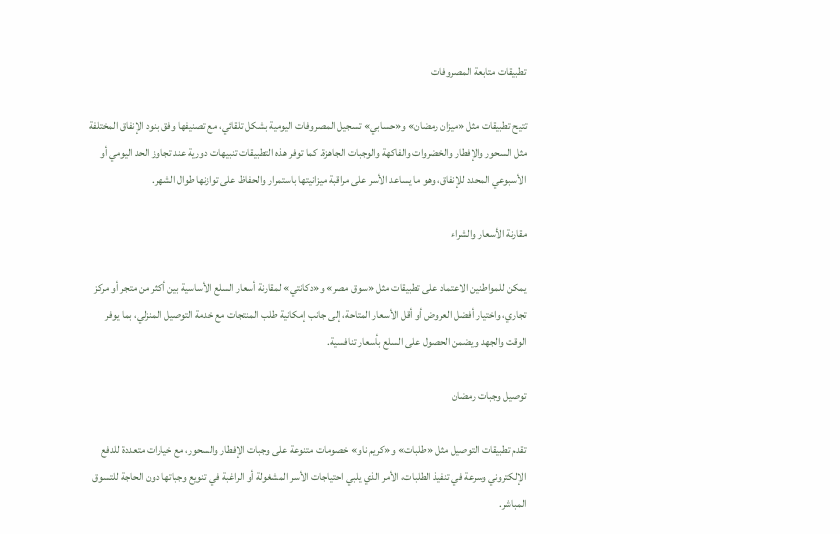تطبيقات متابعة المصروفات

تتيح تطبيقات مثل «ميزان رمضان» و«حسابي» تسجيل المصروفات اليومية بشكل تلقائي، مع تصنيفها وفق بنود الإنفاق المختلفة مثل السحور والإفطار والخضروات والفاكهة والوجبات الجاهزة. كما توفر هذه التطبيقات تنبيهات دورية عند تجاوز الحد اليومي أو الأسبوعي المحدد للإنفاق، وهو ما يساعد الأسر على مراقبة ميزانيتها باستمرار والحفاظ على توازنها طوال الشهر.

مقارنة الأسعار والشراء

يمكن للمواطنين الاعتماد على تطبيقات مثل «سوق مصر» و«دكانتي» لمقارنة أسعار السلع الأساسية بين أكثر من متجر أو مركز تجاري، واختيار أفضل العروض أو أقل الأسعار المتاحة، إلى جانب إمكانية طلب المنتجات مع خدمة التوصيل المنزلي، بما يوفر الوقت والجهد ويضمن الحصول على السلع بأسعار تنافسية.

توصيل وجبات رمضان

تقدم تطبيقات التوصيل مثل «طلبات» و«كريم ناو» خصومات متنوعة على وجبات الإفطار والسحور، مع خيارات متعددة للدفع الإلكتروني وسرعة في تنفيذ الطلبات، الأمر الذي يلبي احتياجات الأسر المشغولة أو الراغبة في تنويع وجباتها دون الحاجة للتسوق المباشر.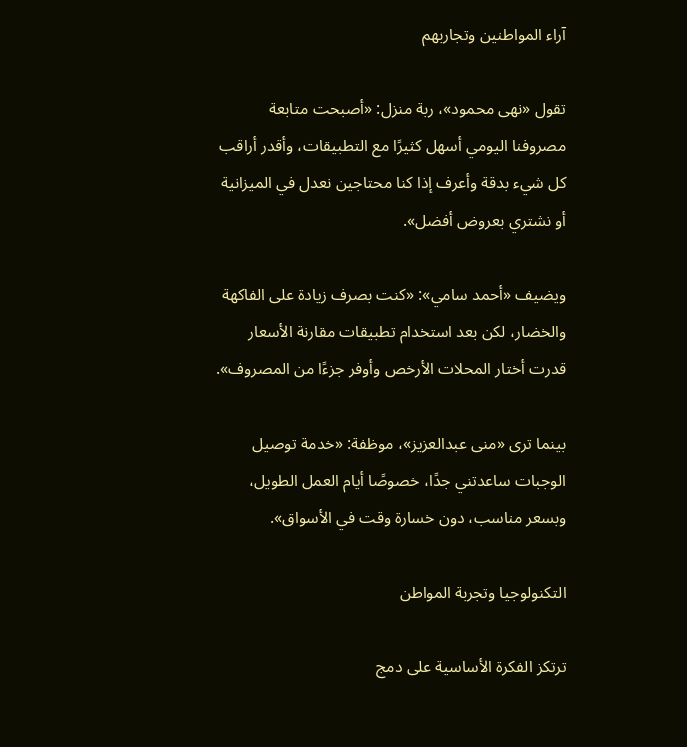آراء المواطنين وتجاربهم

تقول «نهى محمود»، ربة منزل: «أصبحت متابعة مصروفنا اليومي أسهل كثيرًا مع التطبيقات، وأقدر أراقب كل شيء بدقة وأعرف إذا كنا محتاجين نعدل في الميزانية أو نشتري بعروض أفضل».

ويضيف «أحمد سامي»: «كنت بصرف زيادة على الفاكهة والخضار، لكن بعد استخدام تطبيقات مقارنة الأسعار قدرت أختار المحلات الأرخص وأوفر جزءًا من المصروف».

بينما ترى «منى عبدالعزيز»، موظفة: «خدمة توصيل الوجبات ساعدتني جدًا، خصوصًا أيام العمل الطويل، وبسعر مناسب، دون خسارة وقت في الأسواق».

التكنولوجيا وتجربة المواطن

ترتكز الفكرة الأساسية على دمج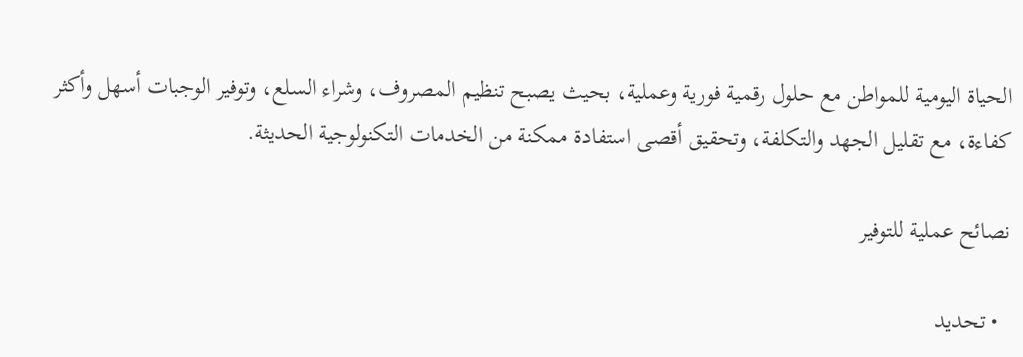الحياة اليومية للمواطن مع حلول رقمية فورية وعملية، بحيث يصبح تنظيم المصروف، وشراء السلع، وتوفير الوجبات أسهل وأكثر كفاءة، مع تقليل الجهد والتكلفة، وتحقيق أقصى استفادة ممكنة من الخدمات التكنولوجية الحديثة.

نصائح عملية للتوفير

  • تحديد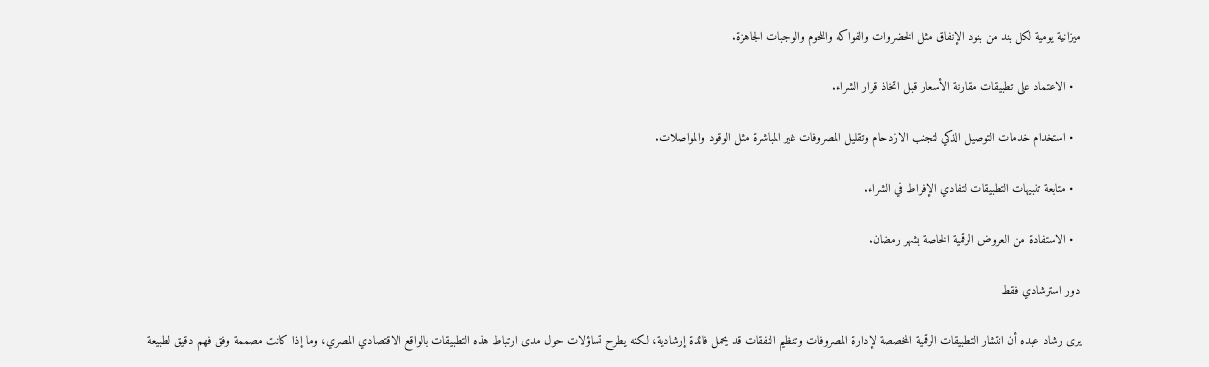ميزانية يومية لكل بند من بنود الإنفاق مثل الخضروات والفواكه واللحوم والوجبات الجاهزة.

  • الاعتماد على تطبيقات مقارنة الأسعار قبل اتخاذ قرار الشراء.

  • استخدام خدمات التوصيل الذكي لتجنب الازدحام وتقليل المصروفات غير المباشرة مثل الوقود والمواصلات.

  • متابعة تنبيهات التطبيقات لتفادي الإفراط في الشراء.

  • الاستفادة من العروض الرقمية الخاصة بشهر رمضان.

دور استرشادي فقط

يرى رشاد عبده أن انتشار التطبيقات الرقمية المخصصة لإدارة المصروفات وتنظيم النفقات قد يحمل فائدة إرشادية، لكنه يطرح تساؤلات حول مدى ارتباط هذه التطبيقات بالواقع الاقتصادي المصري، وما إذا كانت مصممة وفق فهم دقيق لطبيعة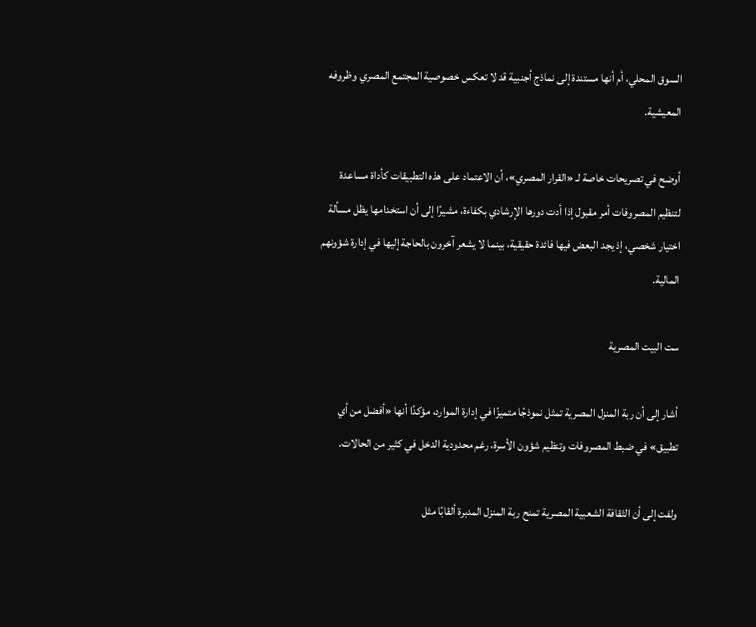السوق المحلي، أم أنها مستندة إلى نماذج أجنبية قد لا تعكس خصوصية المجتمع المصري وظروفه المعيشية.

أوضح في تصريحات خاصة لـ «القرار المصري»، أن الاعتماد على هذه التطبيقات كأداة مساعدة لتنظيم المصروفات أمر مقبول إذا أدت دورها الإرشادي بكفاءة، مشيرًا إلى أن استخدامها يظل مسألة اختيار شخصي، إذ يجد البعض فيها فائدة حقيقية، بينما لا يشعر آخرون بالحاجة إليها في إدارة شؤونهم المالية.

ست البيت المصرية

أشار إلى أن ربة المنزل المصرية تمثل نموذجًا متميزًا في إدارة الموارد، مؤكدًا أنها «أفضل من أي تطبيق» في ضبط المصروفات وتنظيم شؤون الأسرة، رغم محدودية الدخل في كثير من الحالات.

ولفت إلى أن الثقافة الشعبية المصرية تمنح ربة المنزل المدبرة ألقابًا مثل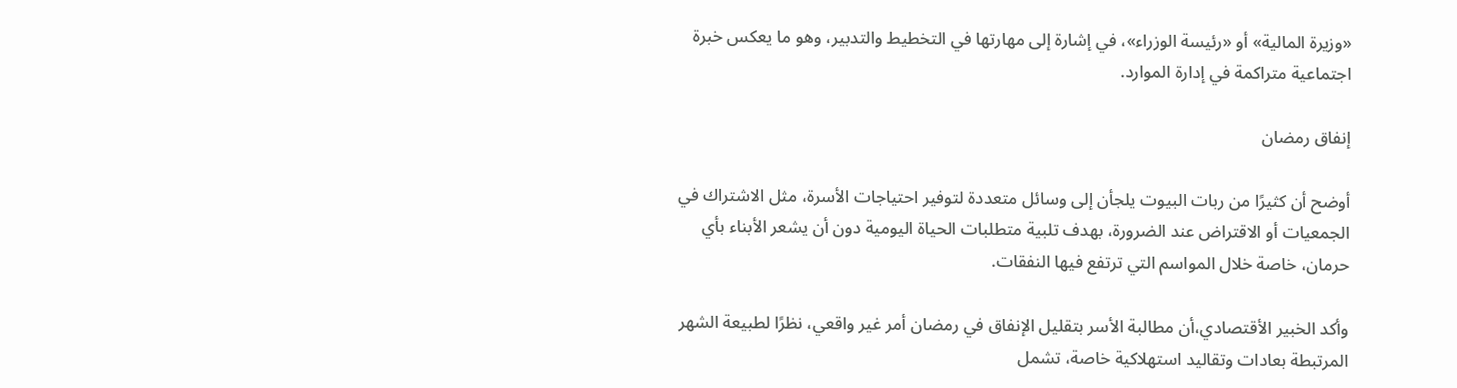«وزيرة المالية» أو «رئيسة الوزراء»، في إشارة إلى مهارتها في التخطيط والتدبير، وهو ما يعكس خبرة اجتماعية متراكمة في إدارة الموارد.

إنفاق رمضان

أوضح أن كثيرًا من ربات البيوت يلجأن إلى وسائل متعددة لتوفير احتياجات الأسرة، مثل الاشتراك في الجمعيات أو الاقتراض عند الضرورة، بهدف تلبية متطلبات الحياة اليومية دون أن يشعر الأبناء بأي حرمان، خاصة خلال المواسم التي ترتفع فيها النفقات.

وأكد الخبير الأقتصادي،أن مطالبة الأسر بتقليل الإنفاق في رمضان أمر غير واقعي، نظرًا لطبيعة الشهر المرتبطة بعادات وتقاليد استهلاكية خاصة، تشمل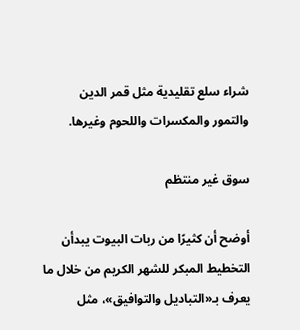شراء سلع تقليدية مثل قمر الدين والتمور والمكسرات واللحوم وغيرها.

سوق غير منتظم

أوضح أن كثيرًا من ربات البيوت يبدأن التخطيط المبكر للشهر الكريم من خلال ما يعرف بـ«التباديل والتوافيق»، مثل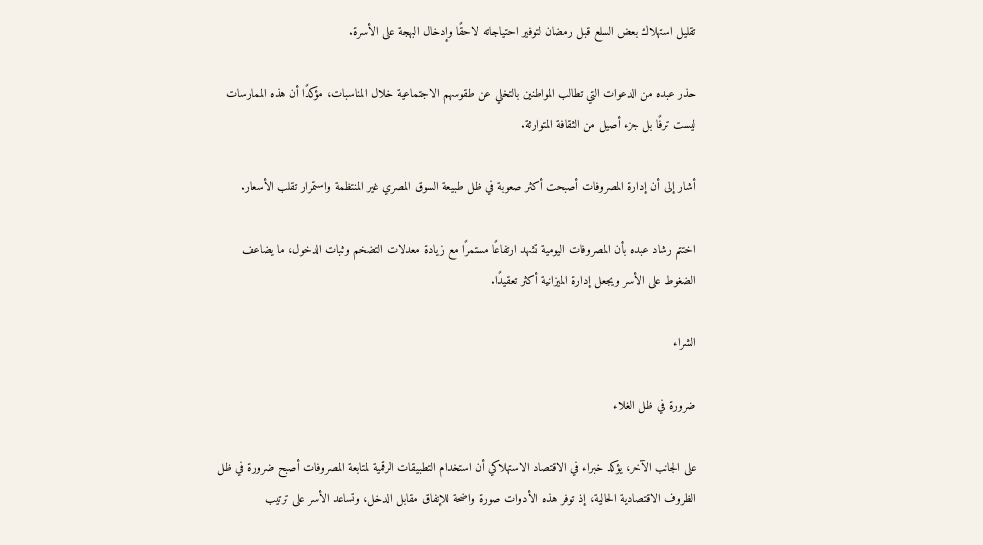تقليل استهلاك بعض السلع قبل رمضان لتوفير احتياجاته لاحقًا وإدخال البهجة على الأسرة.

حذر عبده من الدعوات التي تطالب المواطنين بالتخلي عن طقوسهم الاجتماعية خلال المناسبات، مؤكدًا أن هذه الممارسات ليست ترفًا بل جزء أصيل من الثقافة المتوارثة.

أشار إلى أن إدارة المصروفات أصبحت أكثر صعوبة في ظل طبيعة السوق المصري غير المنتظمة واستمرار تقلب الأسعار.

اختتم رشاد عبده بأن المصروفات اليومية تشهد ارتفاعًا مستمرًا مع زيادة معدلات التضخم وثبات الدخول، ما يضاعف الضغوط على الأسر ويجعل إدارة الميزانية أكثر تعقيدًا.

الشراء

ضرورة في ظل الغلاء

على الجانب الآخر، يؤكد خبراء في الاقتصاد الاستهلاكي أن استخدام التطبيقات الرقمية لمتابعة المصروفات أصبح ضرورة في ظل الظروف الاقتصادية الحالية، إذ توفر هذه الأدوات صورة واضحة للإنفاق مقابل الدخل، وتساعد الأسر على ترتيب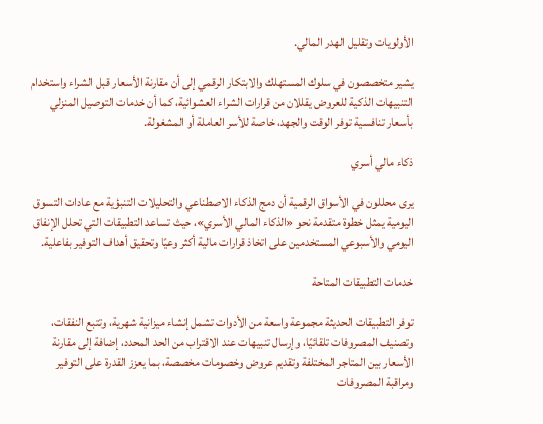الأولويات وتقليل الهدر المالي.

يشير متخصصون في سلوك المستهلك والابتكار الرقمي إلى أن مقارنة الأسعار قبل الشراء واستخدام التنبيهات الذكية للعروض يقللان من قرارات الشراء العشوائية، كما أن خدمات التوصيل المنزلي بأسعار تنافسية توفر الوقت والجهد، خاصة للأسر العاملة أو المشغولة.

ذكاء مالي أسري

يرى محللون في الأسواق الرقمية أن دمج الذكاء الاصطناعي والتحليلات التنبؤية مع عادات التسوق اليومية يمثل خطوة متقدمة نحو «الذكاء المالي الأسري»، حيث تساعد التطبيقات التي تحلل الإنفاق اليومي والأسبوعي المستخدمين على اتخاذ قرارات مالية أكثر وعيًا وتحقيق أهداف التوفير بفاعلية.

خدمات التطبيقات المتاحة

توفر التطبيقات الحديثة مجموعة واسعة من الأدوات تشمل إنشاء ميزانية شهرية، وتتبع النفقات، وتصنيف المصروفات تلقائيًا، وإرسال تنبيهات عند الاقتراب من الحد المحدد، إضافة إلى مقارنة الأسعار بين المتاجر المختلفة وتقديم عروض وخصومات مخصصة، بما يعزز القدرة على التوفير ومراقبة المصروفات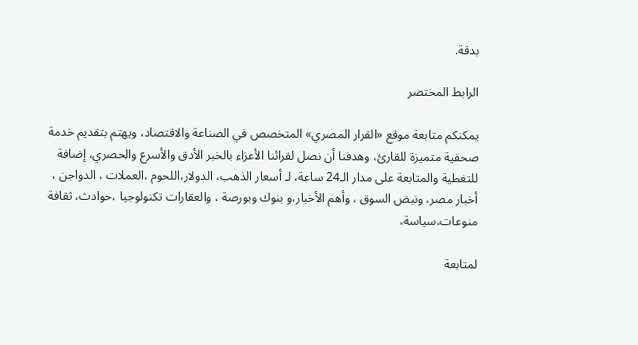بدقة.

الرابط المختصر

يمكنكم متابعة موقع «القرار المصري» المتخصص في الصناعة والاقتصاد، ويهتم بتقديم خدمة صحفية متميزة للقارئ، وهدفنا أن نصل لقرائنا الأعزاء بالخبر الأدق والأسرع والحصري، إضافة للتغطية والمتابعة على مدار الـ24 ساعة، لـ أسعار الذهب، الدولار،اللحوم ،العملات ، الدواجن ، أخبار مصر، ونبض السوق ، وأهم الأخبار،و بنوك وبورصة ، والعقارات تكنولوجيا ،حوادث، ثقافة منوعات،سياسة،

لمتابعة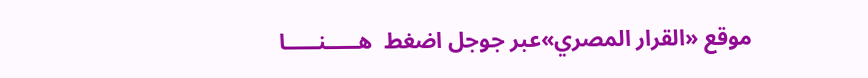موقع «القرار المصري»عبر جوجل اضغط  هـــــنـــــا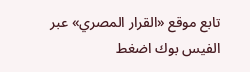تابع موقع «القرار المصري» عبر الفيس بوك اضغط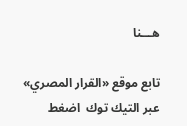هـــنا

تابع موقع «القرار المصري» عبر التيك توك  اضغط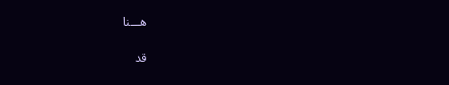هـــنا

قد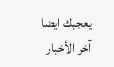يعجبك ايضا
آخر الأخبار